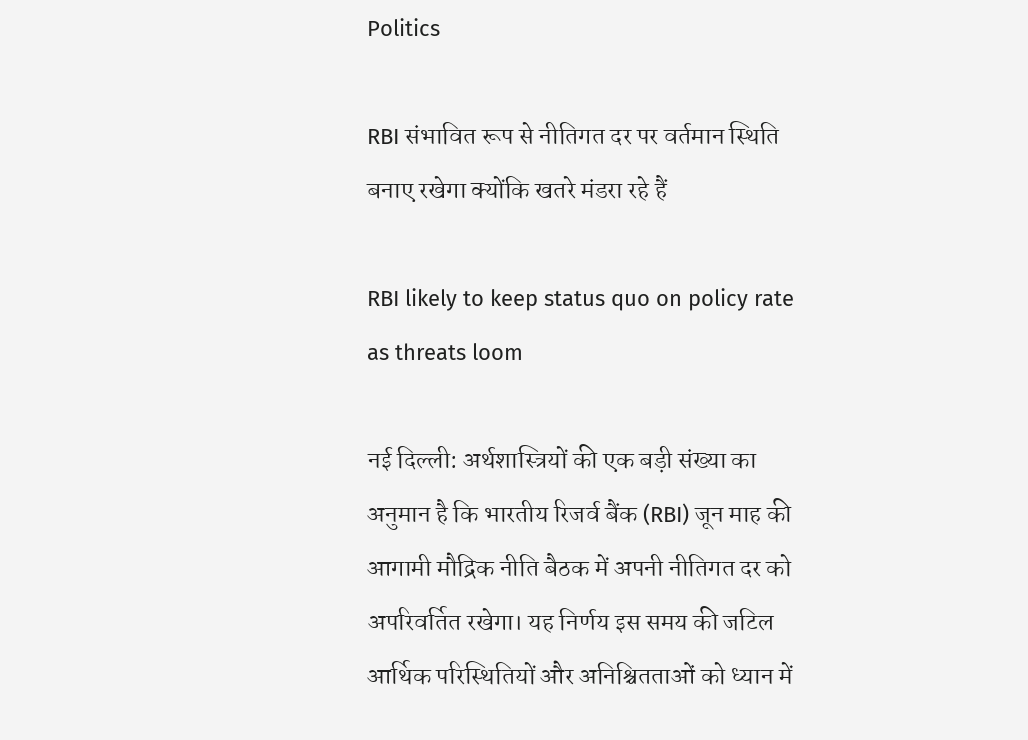Politics

RBI संभावित रूप से नीतिगत दर पर वर्तमान स्थिति बनाए रखेगा क्योंकि खतरे मंडरा रहे हैं

RBI likely to keep status quo on policy rate as threats loom

नई दिल्ली: अर्थशास्त्रियों की एक बड़ी संख्या का अनुमान है कि भारतीय रिजर्व बैंक (RBI) जून माह की आगामी मौद्रिक नीति बैठक में अपनी नीतिगत दर को अपरिवर्तित रखेगा। यह निर्णय इस समय की जटिल आर्थिक परिस्थितियों और अनिश्चितताओं को ध्यान में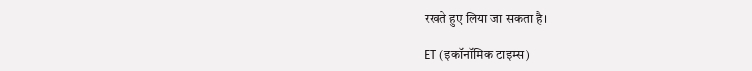रखते हुए लिया जा सकता है।

ET (इकॉनॉमिक टाइम्स)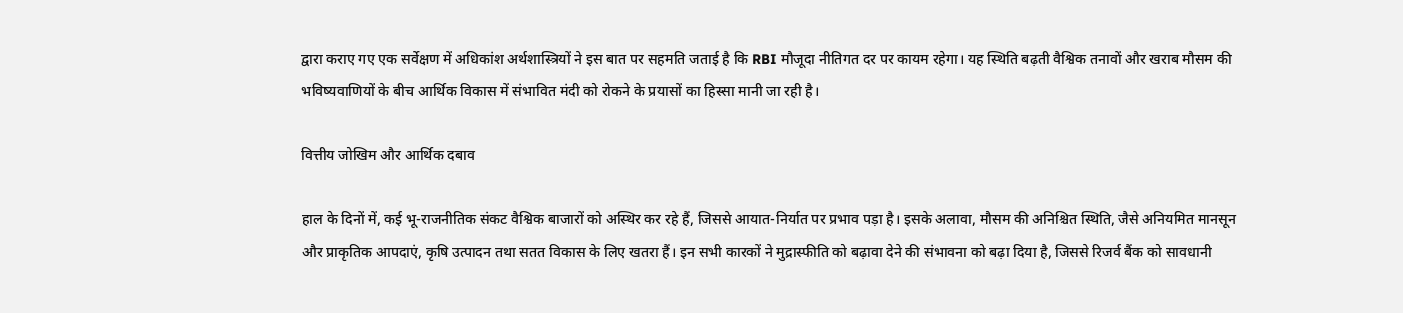द्वारा कराए गए एक सर्वेक्षण में अधिकांश अर्थशास्त्रियों ने इस बात पर सहमति जताई है कि RBI मौजूदा नीतिगत दर पर कायम रहेगा। यह स्थिति बढ़ती वैश्विक तनावों और खराब मौसम की भविष्यवाणियों के बीच आर्थिक विकास में संभावित मंदी को रोकने के प्रयासों का हिस्सा मानी जा रही है।

वित्तीय जोखिम और आर्थिक दबाव

हाल के दिनों में, कई भू-राजनीतिक संकट वैश्विक बाजारों को अस्थिर कर रहे हैं, जिससे आयात-निर्यात पर प्रभाव पड़ा है। इसके अलावा, मौसम की अनिश्चित स्थिति, जैसे अनियमित मानसून और प्राकृतिक आपदाएं, कृषि उत्पादन तथा सतत विकास के लिए खतरा हैं। इन सभी कारकों ने मुद्रास्फीति को बढ़ावा देने की संभावना को बढ़ा दिया है, जिससे रिजर्व बैंक को सावधानी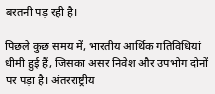बरतनी पड़ रही है।

पिछले कुछ समय में, भारतीय आर्थिक गतिविधियां धीमी हुई हैं, जिसका असर निवेश और उपभोग दोनों पर पड़ा है। अंतरराष्ट्रीय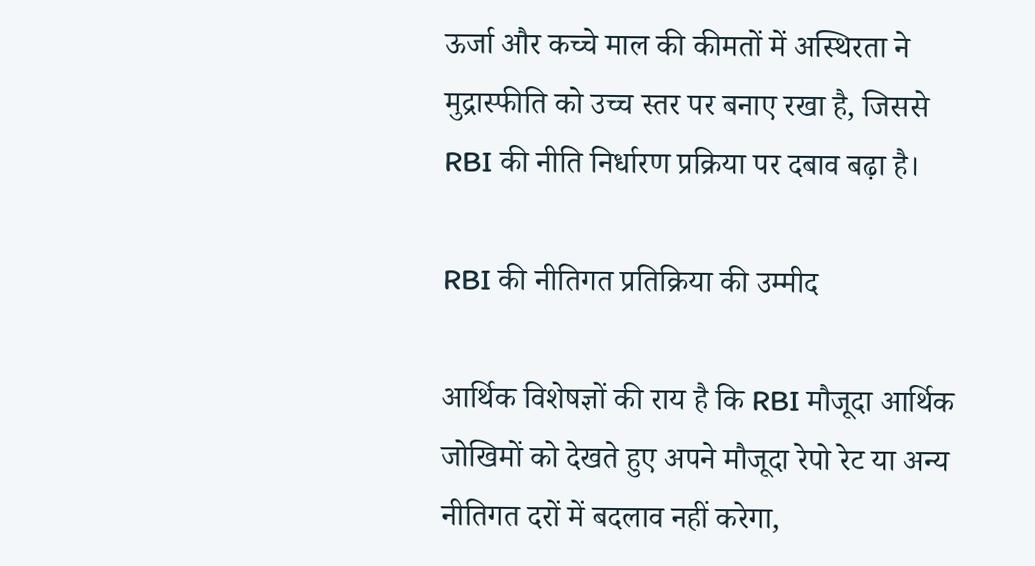ऊर्जा और कच्चे माल की कीमतों में अस्थिरता ने मुद्रास्फीति को उच्च स्तर पर बनाए रखा है, जिससे RBI की नीति निर्धारण प्रक्रिया पर दबाव बढ़ा है।

RBI की नीतिगत प्रतिक्रिया की उम्मीद

आर्थिक विशेषज्ञों की राय है कि RBI मौजूदा आर्थिक जोखिमों को देखते हुए अपने मौजूदा रेपो रेट या अन्य नीतिगत दरों में बदलाव नहीं करेगा,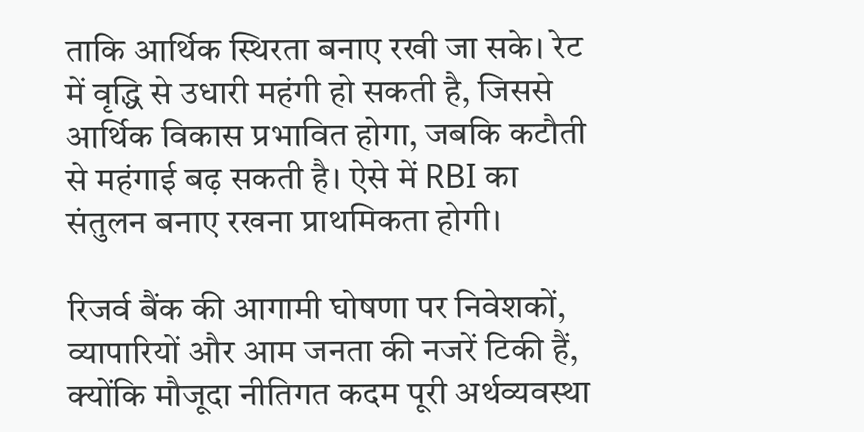ताकि आर्थिक स्थिरता बनाए रखी जा सके। रेट में वृद्धि से उधारी महंगी हो सकती है, जिससे आर्थिक विकास प्रभावित होगा, जबकि कटौती से महंगाई बढ़ सकती है। ऐसे में RBI का संतुलन बनाए रखना प्राथमिकता होगी।

रिजर्व बैंक की आगामी घोषणा पर निवेशकों, व्यापारियों और आम जनता की नजरें टिकी हैं, क्योंकि मौजूदा नीतिगत कदम पूरी अर्थव्यवस्था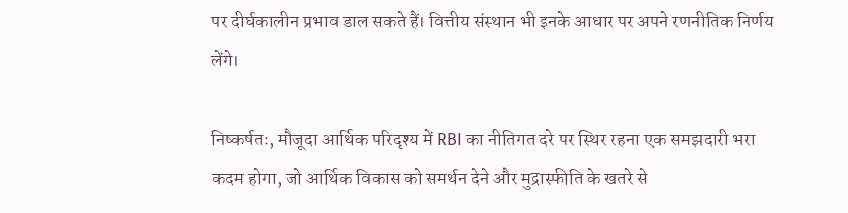पर दीर्घकालीन प्रभाव डाल सकते हैं। वित्तीय संस्थान भी इनके आधार पर अपने रणनीतिक निर्णय लेंगे।

निष्कर्षतः, मौजूदा आर्थिक परिदृश्य में RBI का नीतिगत दरे पर स्थिर रहना एक समझदारी भरा कदम होगा, जो आर्थिक विकास को समर्थन देने और मुद्रास्फीति के खतरे से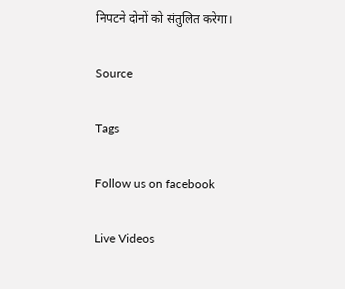निपटने दोनों को संतुलित करेगा।

Source

Tags

Follow us on facebook

Live Videos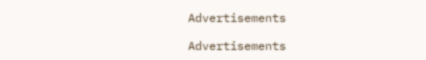Advertisements

Advertisements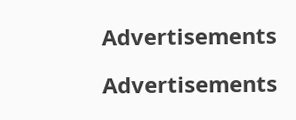Advertisements

Advertisements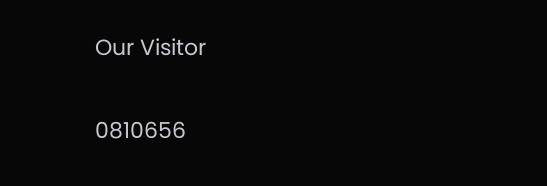Our Visitor

0810656